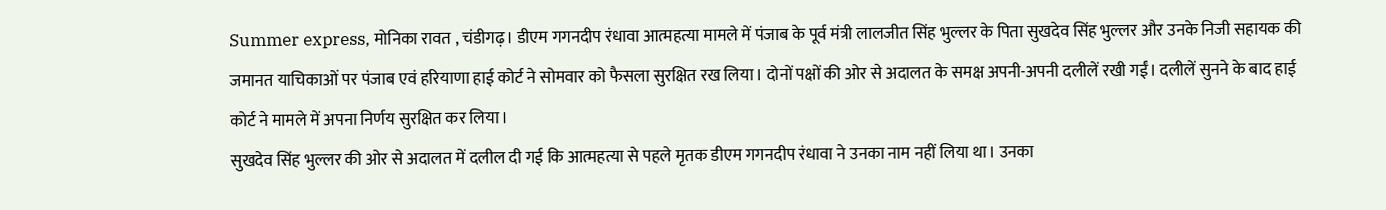Summer express, मोनिका रावत , चंडीगढ़। डीएम गगनदीप रंधावा आत्महत्या मामले में पंजाब के पूर्व मंत्री लालजीत सिंह भुल्लर के पिता सुखदेव सिंह भुल्लर और उनके निजी सहायक की जमानत याचिकाओं पर पंजाब एवं हरियाणा हाई कोर्ट ने सोमवार को फैसला सुरक्षित रख लिया। दोनों पक्षों की ओर से अदालत के समक्ष अपनी-अपनी दलीलें रखी गईं। दलीलें सुनने के बाद हाई कोर्ट ने मामले में अपना निर्णय सुरक्षित कर लिया।
सुखदेव सिंह भुल्लर की ओर से अदालत में दलील दी गई कि आत्महत्या से पहले मृतक डीएम गगनदीप रंधावा ने उनका नाम नहीं लिया था। उनका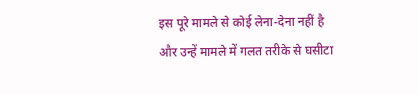इस पूरे मामले से कोई लेना-देना नहीं है और उन्हें मामले में गलत तरीके से घसीटा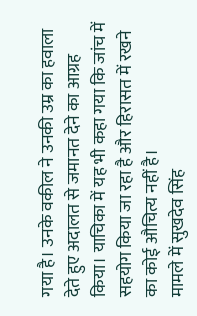गया है। उनके वकील ने उनकी उम्र का हवाला देते हुए अदालत से जमानत देने का आग्रह किया। याचिका में यह भी कहा गया कि जांच में सहयोग किया जा रहा है और हिरासत में रखने का कोई औचित्य नहीं है।
मामले में सुखदेव सिंह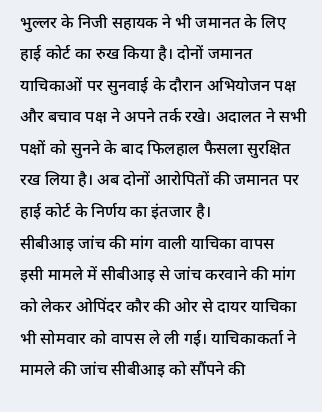भुल्लर के निजी सहायक ने भी जमानत के लिए हाई कोर्ट का रुख किया है। दोनों जमानत याचिकाओं पर सुनवाई के दौरान अभियोजन पक्ष और बचाव पक्ष ने अपने तर्क रखे। अदालत ने सभी पक्षों को सुनने के बाद फिलहाल फैसला सुरक्षित रख लिया है। अब दोनों आरोपितों की जमानत पर हाई कोर्ट के निर्णय का इंतजार है।
सीबीआइ जांच की मांग वाली याचिका वापस
इसी मामले में सीबीआइ से जांच करवाने की मांग को लेकर ओपिंदर कौर की ओर से दायर याचिका भी सोमवार को वापस ले ली गई। याचिकाकर्ता ने मामले की जांच सीबीआइ को सौंपने की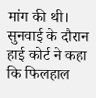मांग की थी।
सुनवाई के दौरान हाई कोर्ट ने कहा कि फिलहाल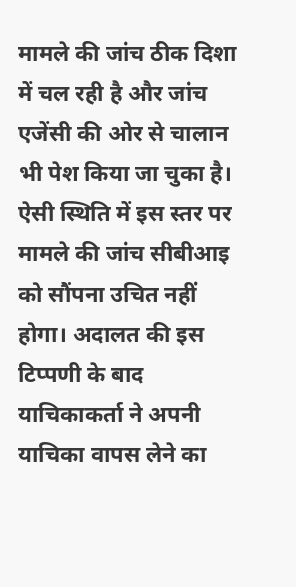मामले की जांच ठीक दिशा में चल रही है और जांच एजेंसी की ओर से चालान भी पेश किया जा चुका है। ऐसी स्थिति में इस स्तर पर मामले की जांच सीबीआइ को सौंपना उचित नहीं होगा। अदालत की इस टिप्पणी के बाद याचिकाकर्ता ने अपनी याचिका वापस लेने का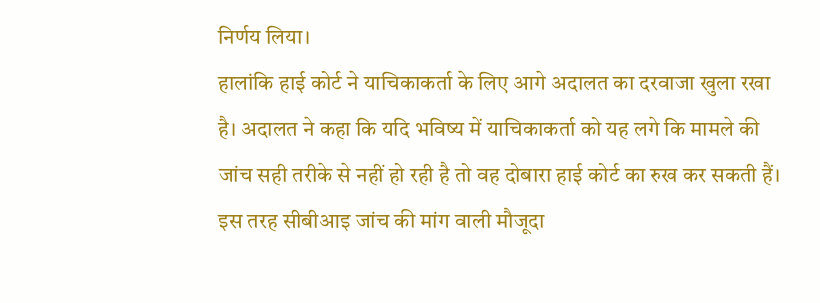निर्णय लिया।
हालांकि हाई कोर्ट ने याचिकाकर्ता के लिए आगे अदालत का दरवाजा खुला रखा है। अदालत ने कहा कि यदि भविष्य में याचिकाकर्ता को यह लगे कि मामले की जांच सही तरीके से नहीं हो रही है तो वह दोबारा हाई कोर्ट का रुख कर सकती हैं। इस तरह सीबीआइ जांच की मांग वाली मौजूदा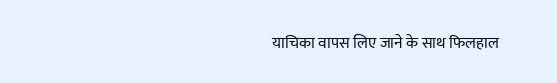याचिका वापस लिए जाने के साथ फिलहाल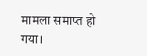मामला समाप्त हो गया।